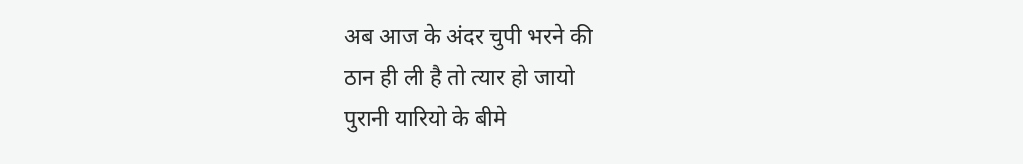अब आज के अंदर चुपी भरने की
ठान ही ली है तो त्यार हो जायो
पुरानी यारियो के बीमे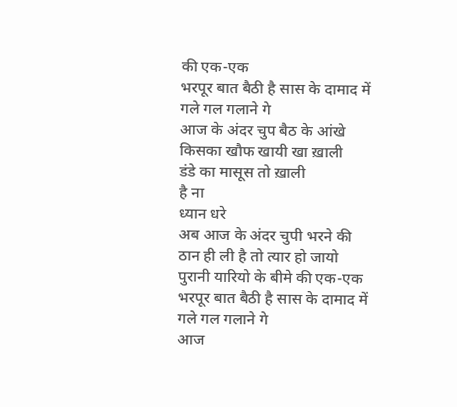की एक-एक
भरपूर बात बैठी है सास के दामाद में
गले गल गलाने गे
आज के अंदर चुप बैठ के आंखे
किसका खौफ खायी खा ख़ाली
डंडे का मासूस तो ख़ाली
है ना
ध्यान धरे
अब आज के अंदर चुपी भरने की
ठान ही ली है तो त्यार हो जायो
पुरानी यारियो के बीमे की एक-एक
भरपूर बात बैठी है सास के दामाद में
गले गल गलाने गे
आज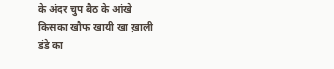के अंदर चुप बैठ के आंखे
किसका खौफ खायी खा ख़ाली
डंडे का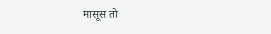मासूस तो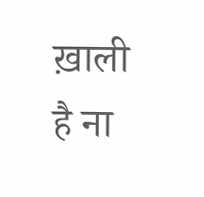ख़ाली
है ना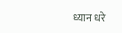ध्यान धरे